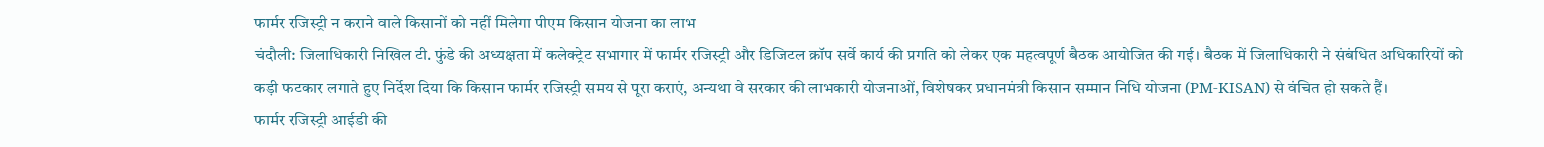फार्मर रजिस्ट्री न कराने वाले किसानों को नहीं मिलेगा पीएम किसान योजना का लाभ
चंदौली: जिलाधिकारी निखिल टी. फुंडे की अध्यक्षता में कलेक्ट्रेट सभागार में फार्मर रजिस्ट्री और डिजिटल क्रॉप सर्वे कार्य की प्रगति को लेकर एक महत्वपूर्ण बैठक आयोजित की गई। बैठक में जिलाधिकारी ने संबंधित अधिकारियों को कड़ी फटकार लगाते हुए निर्देश दिया कि किसान फार्मर रजिस्ट्री समय से पूरा कराएं, अन्यथा वे सरकार की लाभकारी योजनाओं, विशेषकर प्रधानमंत्री किसान सम्मान निधि योजना (PM-KISAN) से वंचित हो सकते हैं।
फार्मर रजिस्ट्री आईडी की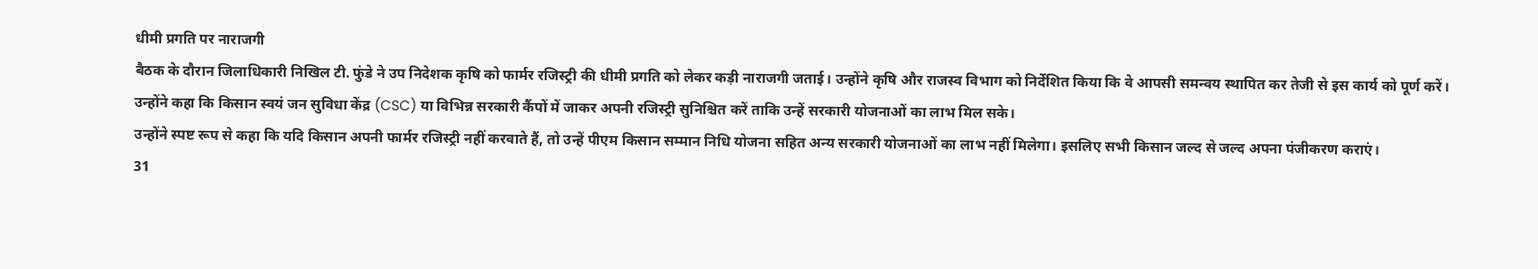धीमी प्रगति पर नाराजगी
बैठक के दौरान जिलाधिकारी निखिल टी. फुंडे ने उप निदेशक कृषि को फार्मर रजिस्ट्री की धीमी प्रगति को लेकर कड़ी नाराजगी जताई। उन्होंने कृषि और राजस्व विभाग को निर्देशित किया कि वे आपसी समन्वय स्थापित कर तेजी से इस कार्य को पूर्ण करें। उन्होंने कहा कि किसान स्वयं जन सुविधा केंद्र (CSC) या विभिन्न सरकारी कैंपों में जाकर अपनी रजिस्ट्री सुनिश्चित करें ताकि उन्हें सरकारी योजनाओं का लाभ मिल सके।
उन्होंने स्पष्ट रूप से कहा कि यदि किसान अपनी फार्मर रजिस्ट्री नहीं करवाते हैं, तो उन्हें पीएम किसान सम्मान निधि योजना सहित अन्य सरकारी योजनाओं का लाभ नहीं मिलेगा। इसलिए सभी किसान जल्द से जल्द अपना पंजीकरण कराएं।
31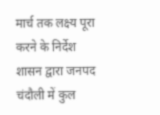मार्च तक लक्ष्य पूरा करने के निर्देश
शासन द्वारा जनपद चंदौली में कुल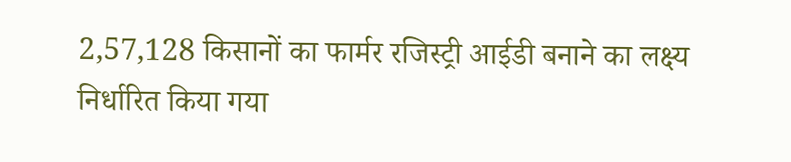2,57,128 किसानों का फार्मर रजिस्ट्री आईडी बनाने का लक्ष्य निर्धारित किया गया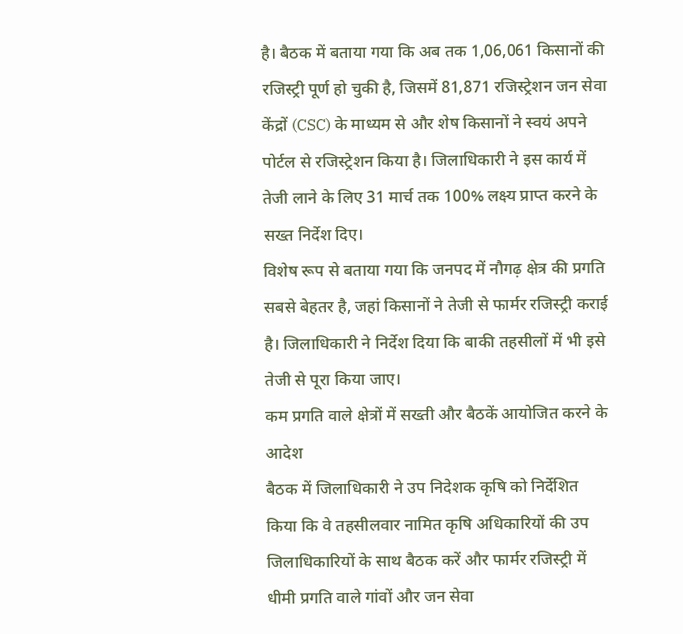है। बैठक में बताया गया कि अब तक 1,06,061 किसानों की रजिस्ट्री पूर्ण हो चुकी है, जिसमें 81,871 रजिस्ट्रेशन जन सेवा केंद्रों (CSC) के माध्यम से और शेष किसानों ने स्वयं अपने पोर्टल से रजिस्ट्रेशन किया है। जिलाधिकारी ने इस कार्य में तेजी लाने के लिए 31 मार्च तक 100% लक्ष्य प्राप्त करने के सख्त निर्देश दिए।
विशेष रूप से बताया गया कि जनपद में नौगढ़ क्षेत्र की प्रगति सबसे बेहतर है, जहां किसानों ने तेजी से फार्मर रजिस्ट्री कराई है। जिलाधिकारी ने निर्देश दिया कि बाकी तहसीलों में भी इसे तेजी से पूरा किया जाए।
कम प्रगति वाले क्षेत्रों में सख्ती और बैठकें आयोजित करने के आदेश
बैठक में जिलाधिकारी ने उप निदेशक कृषि को निर्देशित किया कि वे तहसीलवार नामित कृषि अधिकारियों की उप जिलाधिकारियों के साथ बैठक करें और फार्मर रजिस्ट्री में धीमी प्रगति वाले गांवों और जन सेवा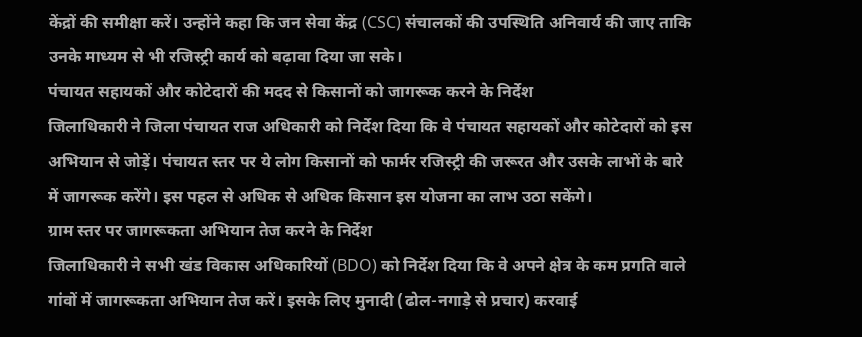केंद्रों की समीक्षा करें। उन्होंने कहा कि जन सेवा केंद्र (CSC) संचालकों की उपस्थिति अनिवार्य की जाए ताकि उनके माध्यम से भी रजिस्ट्री कार्य को बढ़ावा दिया जा सके।
पंचायत सहायकों और कोटेदारों की मदद से किसानों को जागरूक करने के निर्देश
जिलाधिकारी ने जिला पंचायत राज अधिकारी को निर्देश दिया कि वे पंचायत सहायकों और कोटेदारों को इस अभियान से जोड़ें। पंचायत स्तर पर ये लोग किसानों को फार्मर रजिस्ट्री की जरूरत और उसके लाभों के बारे में जागरूक करेंगे। इस पहल से अधिक से अधिक किसान इस योजना का लाभ उठा सकेंगे।
ग्राम स्तर पर जागरूकता अभियान तेज करने के निर्देश
जिलाधिकारी ने सभी खंड विकास अधिकारियों (BDO) को निर्देश दिया कि वे अपने क्षेत्र के कम प्रगति वाले गांवों में जागरूकता अभियान तेज करें। इसके लिए मुनादी (ढोल-नगाड़े से प्रचार) करवाई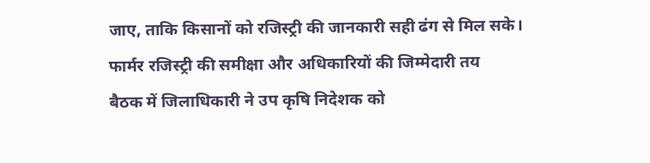जाए, ताकि किसानों को रजिस्ट्री की जानकारी सही ढंग से मिल सके।
फार्मर रजिस्ट्री की समीक्षा और अधिकारियों की जिम्मेदारी तय
बैठक में जिलाधिकारी ने उप कृषि निदेशक को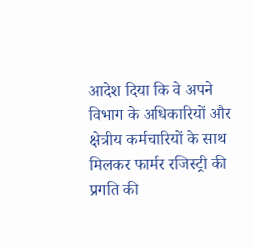आदेश दिया कि वे अपने विभाग के अधिकारियों और क्षेत्रीय कर्मचारियों के साथ मिलकर फार्मर रजिस्ट्री की प्रगति की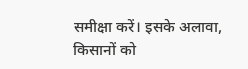समीक्षा करें। इसके अलावा, किसानों को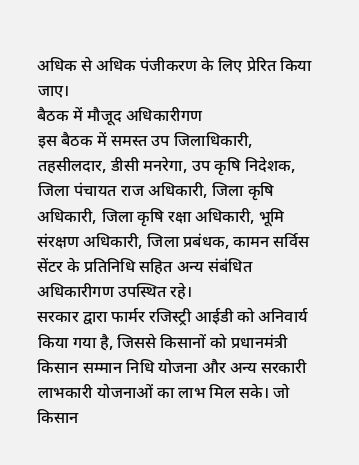अधिक से अधिक पंजीकरण के लिए प्रेरित किया जाए।
बैठक में मौजूद अधिकारीगण
इस बैठक में समस्त उप जिलाधिकारी, तहसीलदार, डीसी मनरेगा, उप कृषि निदेशक, जिला पंचायत राज अधिकारी, जिला कृषि अधिकारी, जिला कृषि रक्षा अधिकारी, भूमि संरक्षण अधिकारी, जिला प्रबंधक, कामन सर्विस सेंटर के प्रतिनिधि सहित अन्य संबंधित अधिकारीगण उपस्थित रहे।
सरकार द्वारा फार्मर रजिस्ट्री आईडी को अनिवार्य किया गया है, जिससे किसानों को प्रधानमंत्री किसान सम्मान निधि योजना और अन्य सरकारी लाभकारी योजनाओं का लाभ मिल सके। जो किसान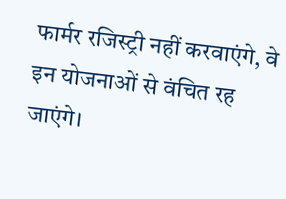फार्मर रजिस्ट्री नहीं करवाएंगे, वे इन योजनाओं से वंचित रह जाएंगे।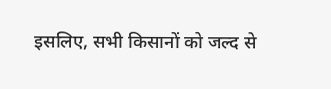इसलिए, सभी किसानों को जल्द से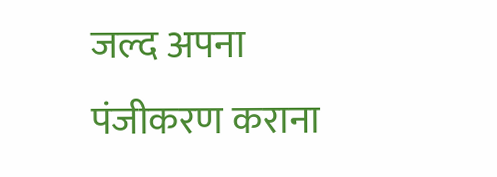जल्द अपना पंजीकरण कराना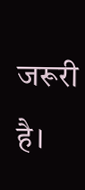जरूरी है।